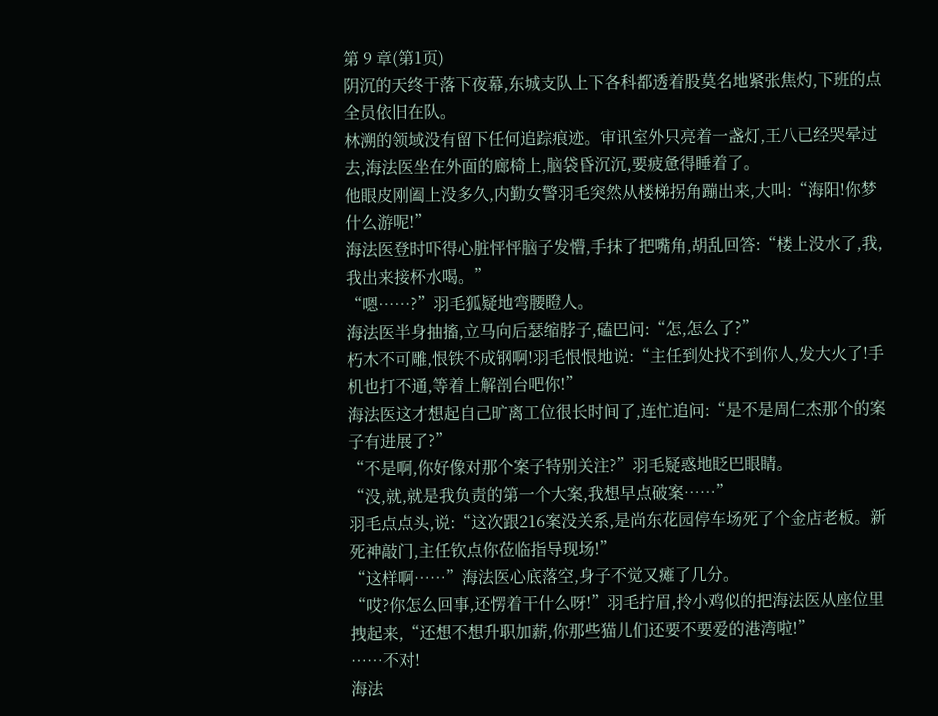第 9 章(第1页)
阴沉的天终于落下夜幕,东城支队上下各科都透着股莫名地紧张焦灼,下班的点全员依旧在队。
林溯的领域没有留下任何追踪痕迹。审讯室外只亮着一盏灯,王八已经哭晕过去,海法医坐在外面的廊椅上,脑袋昏沉沉,要疲惫得睡着了。
他眼皮刚阖上没多久,内勤女警羽毛突然从楼梯拐角蹦出来,大叫:“海阳!你梦什么游呢!”
海法医登时吓得心脏怦怦脑子发懵,手抹了把嘴角,胡乱回答:“楼上没水了,我,我出来接杯水喝。”
“嗯……?”羽毛狐疑地弯腰瞪人。
海法医半身抽搐,立马向后瑟缩脖子,磕巴问:“怎,怎么了?”
朽木不可雕,恨铁不成钢啊!羽毛恨恨地说:“主任到处找不到你人,发大火了!手机也打不通,等着上解剖台吧你!”
海法医这才想起自己旷离工位很长时间了,连忙追问:“是不是周仁杰那个的案子有进展了?”
“不是啊,你好像对那个案子特别关注?”羽毛疑惑地眨巴眼睛。
“没,就,就是我负责的第一个大案,我想早点破案……”
羽毛点点头,说:“这次跟216案没关系,是尚东花园停车场死了个金店老板。新死神敲门,主任钦点你莅临指导现场!”
“这样啊……”海法医心底落空,身子不觉又瘫了几分。
“哎?你怎么回事,还愣着干什么呀!”羽毛拧眉,拎小鸡似的把海法医从座位里拽起来,“还想不想升职加薪,你那些猫儿们还要不要爱的港湾啦!”
……不对!
海法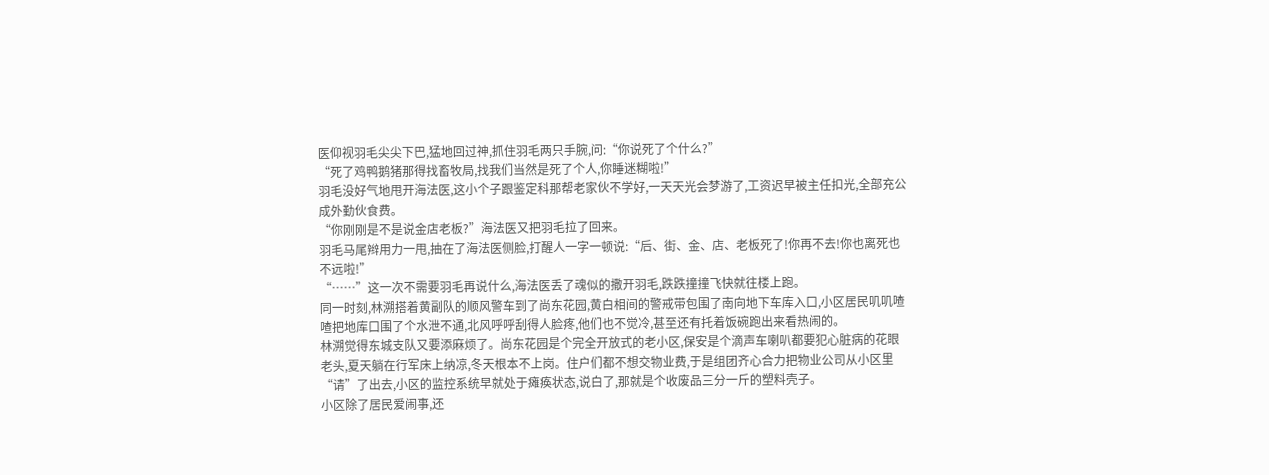医仰视羽毛尖尖下巴,猛地回过神,抓住羽毛两只手腕,问:“你说死了个什么?”
“死了鸡鸭鹅猪那得找畜牧局,找我们当然是死了个人,你睡迷糊啦!”
羽毛没好气地甩开海法医,这小个子跟鉴定科那帮老家伙不学好,一天天光会梦游了,工资迟早被主任扣光,全部充公成外勤伙食费。
“你刚刚是不是说金店老板?”海法医又把羽毛拉了回来。
羽毛马尾辫用力一甩,抽在了海法医侧脸,打醒人一字一顿说:“后、街、金、店、老板死了!你再不去!你也离死也不远啦!”
“……”这一次不需要羽毛再说什么,海法医丢了魂似的撒开羽毛,跌跌撞撞飞快就往楼上跑。
同一时刻,林溯搭着黄副队的顺风警车到了尚东花园,黄白相间的警戒带包围了南向地下车库入口,小区居民叽叽喳喳把地库口围了个水泄不通,北风呼呼刮得人脸疼,他们也不觉冷,甚至还有托着饭碗跑出来看热闹的。
林溯觉得东城支队又要添麻烦了。尚东花园是个完全开放式的老小区,保安是个滴声车喇叭都要犯心脏病的花眼老头,夏天躺在行军床上纳凉,冬天根本不上岗。住户们都不想交物业费,于是组团齐心合力把物业公司从小区里“请”了出去,小区的监控系统早就处于瘫痪状态,说白了,那就是个收废品三分一斤的塑料壳子。
小区除了居民爱闹事,还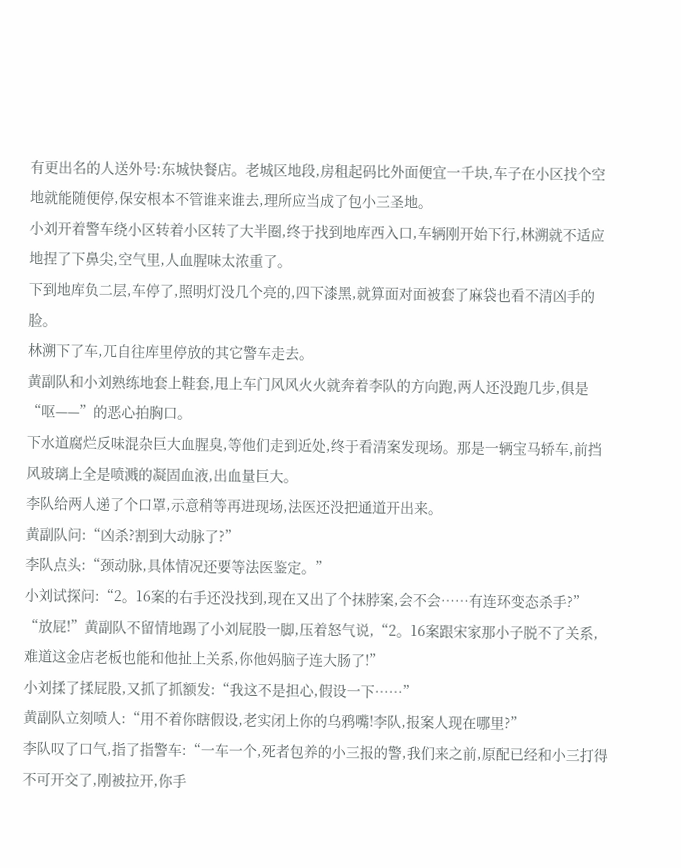有更出名的人送外号:东城快餐店。老城区地段,房租起码比外面便宜一千块,车子在小区找个空地就能随便停,保安根本不管谁来谁去,理所应当成了包小三圣地。
小刘开着警车绕小区转着小区转了大半圈,终于找到地库西入口,车辆刚开始下行,林溯就不适应地捏了下鼻尖,空气里,人血腥味太浓重了。
下到地库负二层,车停了,照明灯没几个亮的,四下漆黑,就算面对面被套了麻袋也看不清凶手的脸。
林溯下了车,兀自往库里停放的其它警车走去。
黄副队和小刘熟练地套上鞋套,甩上车门风风火火就奔着李队的方向跑,两人还没跑几步,俱是“呕——”的恶心拍胸口。
下水道腐烂反味混杂巨大血腥臭,等他们走到近处,终于看清案发现场。那是一辆宝马轿车,前挡风玻璃上全是喷溅的凝固血液,出血量巨大。
李队给两人递了个口罩,示意稍等再进现场,法医还没把通道开出来。
黄副队问:“凶杀?割到大动脉了?”
李队点头:“颈动脉,具体情况还要等法医鉴定。”
小刘试探问:“2。16案的右手还没找到,现在又出了个抹脖案,会不会……有连环变态杀手?”
“放屁!”黄副队不留情地踢了小刘屁股一脚,压着怒气说,“2。16案跟宋家那小子脱不了关系,难道这金店老板也能和他扯上关系,你他妈脑子连大肠了!”
小刘揉了揉屁股,又抓了抓额发:“我这不是担心,假设一下……”
黄副队立刻喷人:“用不着你瞎假设,老实闭上你的乌鸦嘴!李队,报案人现在哪里?”
李队叹了口气,指了指警车:“一车一个,死者包养的小三报的警,我们来之前,原配已经和小三打得不可开交了,刚被拉开,你手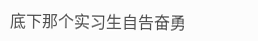底下那个实习生自告奋勇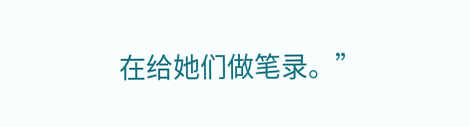在给她们做笔录。”